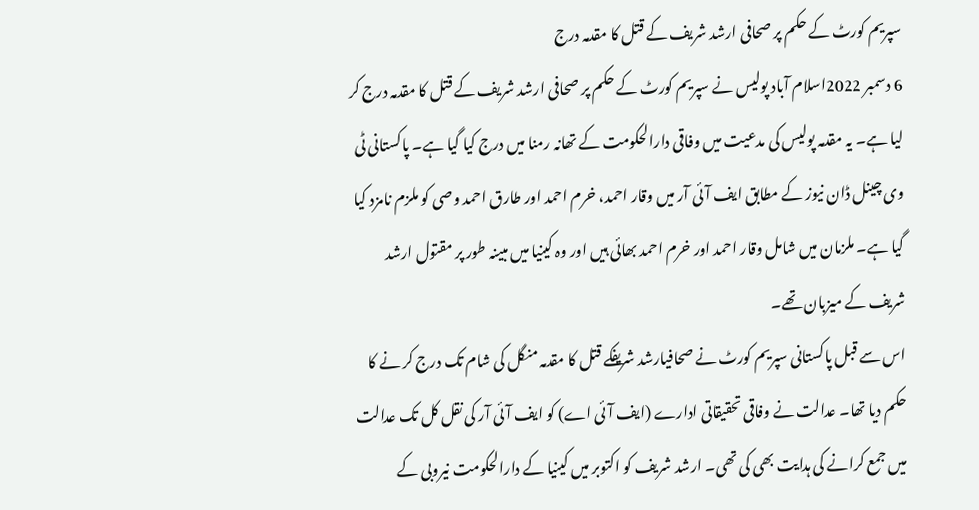سپریم کورٹ کے حکم پر صحافی ارشد شریف کے قتل کا مقدمہ درج
6 دسمبر 2022اسلام آباد پولیس نے سپریم کورٹ کے حکم پر صحافی ارشد شریف کے قتل کا مقدمہ درج کر لیا ہے۔ یہ مقدمہ پولیس کی مدعیت میں وفاقی دارالحکومت کے تھانہ رمنا میں درج کیا گیا ہے۔ پاکستانی ٹی وی چینل ڈان نیوز کے مطابق ایف آئی آر میں وقار احمد، خرم احمد اور طارق احمد وصی کو ملزم نامزد کیا گیا ہے۔ ملزمان میں شامل وقار احمد اور خرم احمد بھائی ہیں اور وہ کینیا میں مبینہ طور پر مقتول ارشد شریف کے میزبان تھے۔
اس سے قبل پاکستانی سپریم کورٹ نے صحافیارشد شریفکے قتل کا مقدمہ منگل کی شام تک درج کر نے کا حکم دیا تھا۔ عدالت نے وفاقی تحقیقاتی ادارے (ایف آئی اے) کو ایف آئی آر کی نقل کل تک عدالت میں جمع کرانے کی ہدایت بھی کی تھی۔ ارشد شریف کو اکتوبر میں کینیا کے دارالحکومت نیروبی کے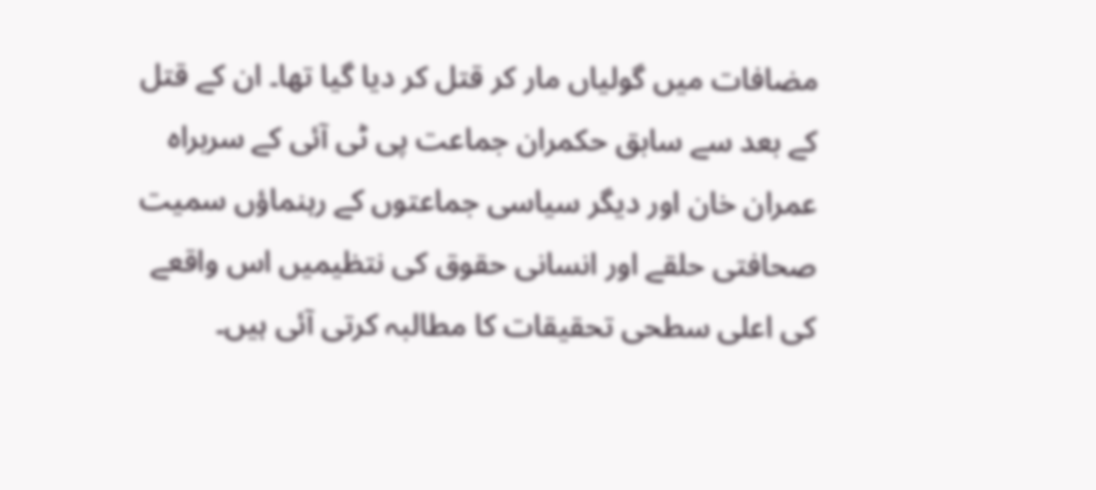مضافات میں گولیاں مار کر قتل کر دیا گیا تھا۔ ان کے قتل کے بعد سے سابق حکمران جماعت پی ٹی آئی کے سربراہ عمران خان اور دیگر سیاسی جماعتوں کے رہنماؤں سمیت صحافتی حلقے اور انسانی حقوق کی نتظیمیں اس واقعے کی اعلی سطحی تحقیقات کا مطالبہ کرتی آئی ہیں۔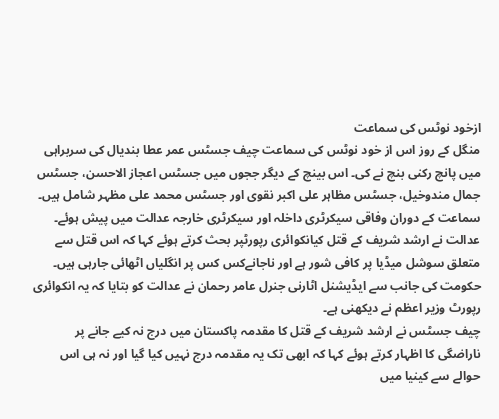ازخود نوٹس کی سماعت
منگل کے روز اس از خود نوٹس کی سماعت چیف جسٹس عمر عطا بندیال کی سربراہی میں پانچ رکنی بنچ نے کی۔ اس بینچ کے دیگر ججوں میں جسٹس اعجاز الاحسن، جسٹس جمال مندوخیل، جسٹس مظاہر علی اکبر نقوی اور جسٹس محمد علی مظہر شامل ہیں۔
سماعت کے دوران وفاقی سیکرٹری داخلہ اور سیکرٹری خارجہ عدالت میں پیش ہوئے۔ عدالت نے ارشد شریف کے قتل کیانکوائری رپورٹپر بحث کرتے ہوئے کہا کہ اس قتل سے متعلق سوشل میڈیا پر کافی شور ہے اور ناجانےکس کس پر انگلیاں اٹھائی جارہی ہیں۔ حکومت کی جانب سے ایڈیشنل اٹارنی جنرل عامر رحمان نے عدالت کو بتایا کہ یہ انکوائری رپورٹ وزیر اعظم نے دیکھنی ہے۔
چیف جسٹس نے ارشد شریف کے قتل کا مقدمہ پاکستان میں درج نہ کیے جانے پر ناراضگی کا اظہار کرتے ہوئے کہا کہ ابھی تک یہ مقدمہ درج نہیں کیا گیا اور نہ ہی اس حوالے سے کینیا میں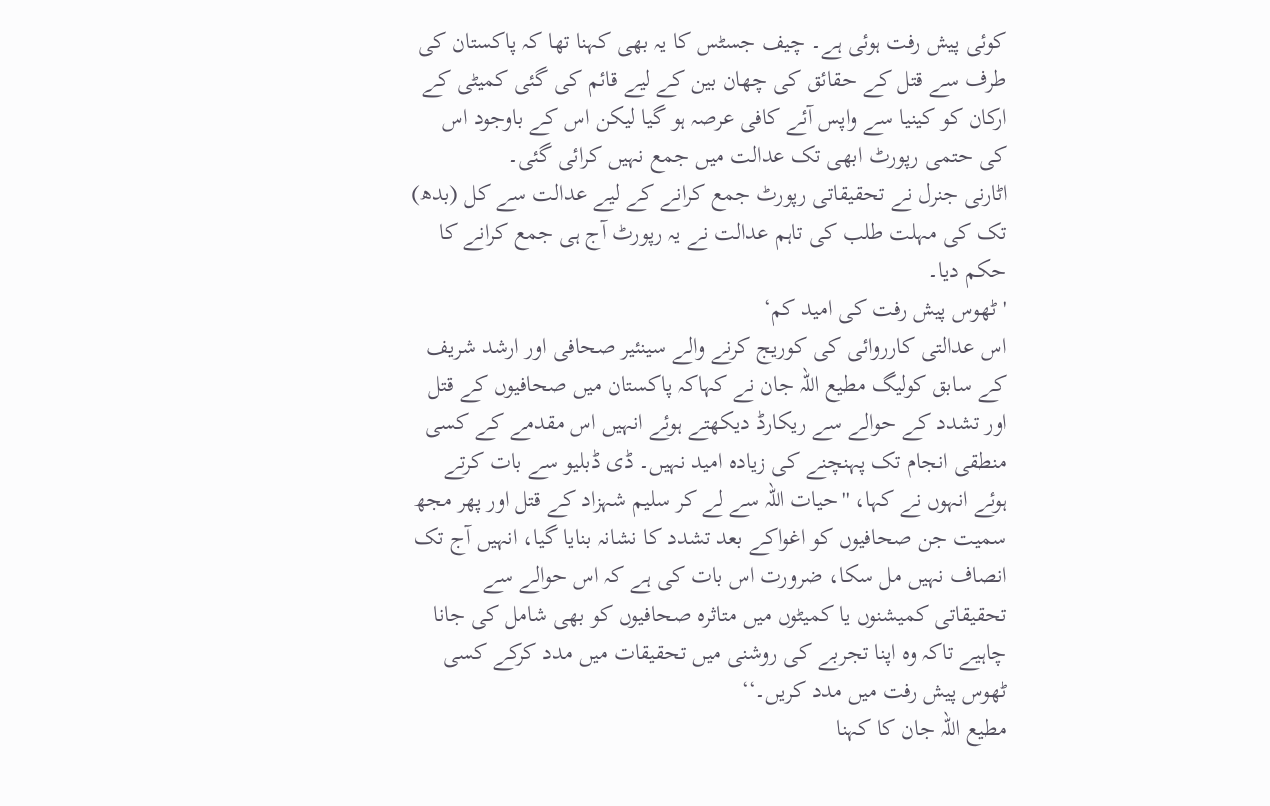کوئی پیش رفت ہوئی ہے۔ چیف جسٹس کا یہ بھی کہنا تھا کہ پاکستان کی طرف سے قتل کے حقائق کی چھان بین کے لیے قائم کی گئی کمیٹی کے ارکان کو کینیا سے واپس آئے کافی عرصہ ہو گیا لیکن اس کے باوجود اس کی حتمی رپورٹ ابھی تک عدالت میں جمع نہیں کرائی گئی۔
اٹارنی جنرل نے تحقیقاتی رپورٹ جمع کرانے کے لیے عدالت سے کل (بدھ) تک کی مہلت طلب کی تاہم عدالت نے یہ رپورٹ آج ہی جمع کرانے کا حکم دیا۔
'ٹھوس پیش رفت کی امید کم‘
اس عدالتی کارروائی کی کوریج کرنے والے سینئیر صحافی اور ارشد شریف کے سابق کولیگ مطیع اللہ جان نے کہاکہ پاکستان میں صحافیوں کے قتل اور تشدد کے حوالے سے ریکارڈ دیکھتے ہوئے انہیں اس مقدمے کے کسی منطقی انجام تک پہنچنے کی زیادہ امید نہیں۔ ڈی ڈبلیو سے بات کرتے ہوئے انہوں نے کہا، ''حیات اللہ سے لے کر سلیم شہزاد کے قتل اور پھر مجھ سمیت جن صحافیوں کو اغواکے بعد تشدد کا نشانہ بنایا گیا، انہیں آج تک انصاف نہیں مل سکا، ضرورت اس بات کی ہے کہ اس حوالے سے تحقیقاتی کمیشنوں یا کمیٹوں میں متاثرہ صحافیوں کو بھی شامل کی جانا چاہیے تاکہ وہ اپنا تجربے کی روشنی میں تحقیقات میں مدد کرکے کسی ٹھوس پیش رفت میں مدد کریں۔‘‘
مطیع اللہ جان کا کہنا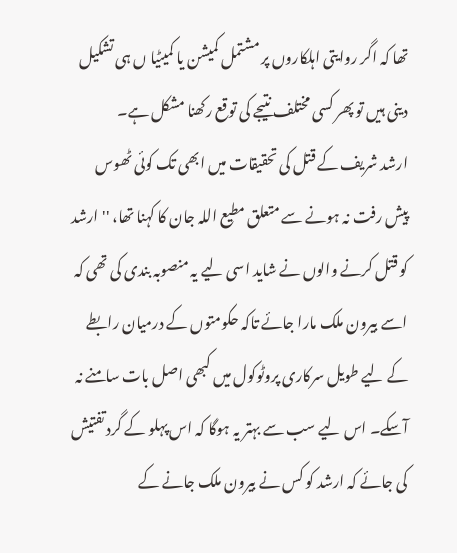تھا کہ اگر روایتی اہلکاروں پر مشتمل کمیشن یا کمیٹیا ں ہی تشکیل دینی ہیں تو پھر کسی مختلف نتیجے کی توقع رکھنا مشکل ہے۔
ارشد شریف کے قتل کی تحقیقات میں ابھی تک کوئی ٹھوس پیش رفت نہ ہونے سے متعلق مطیع اللہ جان کا کہنا تھا، '' ارشد کو قتل کرنے والوں نے شاید اسی لیے یہ منصوبہ بندی کی تھی کہ اسے بیرون ملک مارا جائے تاکہ حکومتوں کے درمیان رابطے کے لیے طویل سرکاری پروٹوکول میں کبھی اصل بات سامنے نہ آسکے۔ اس لیے سب سے بہتر یہ ہوگا کہ اس پہلو کے گرد تفتیش کی جائے کہ ارشد کو کس نے بیرون ملک جانے کے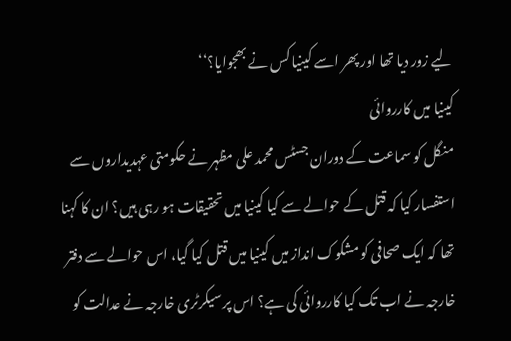لیے زور دیا تھا اور پھر اسے کینیا کس نے بھجوایا؟‘‘
کینیا میں کارروائی
منگل کو سماعت کے دوران جسٹس محمد علی مظہر نے حکومتی عہدیداروں سے استفسار کیا کہ قتل کے حوالے سے کیا کینیا میں تحقیقات ہو رہی ہیں؟ ان کا کہنا تھا کہ ایک صحافی کو مشکوک انداز میں کینیا میں قتل کیا گیا، اس حوالے سے دفتر خارجہ نے اب تک کیا کارروائی کی ہے؟ اس پر سیکرٹری خارجہ نے عدالت کو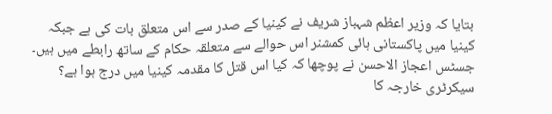بتایا کہ وزیر اعظم شہباز شریف نے کینیا کے صدر سے اس متعلق بات کی ہے جبکہ کینیا میں پاکستانی ہائی کمشنر اس حوالے سے متعلقہ حکام کے ساتھ رابطے میں ہیں۔
جسٹس اعجاز الاحسن نے پوچھا کہ کیا اس قتل کا مقدمہ کینیا میں درج ہوا ہے؟ سیکرٹری خارجہ کا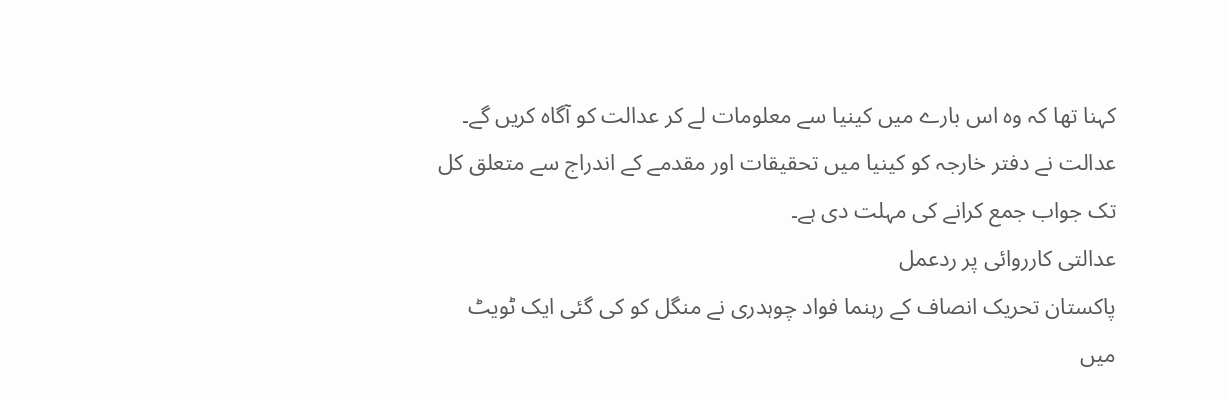کہنا تھا کہ وہ اس بارے میں کینیا سے معلومات لے کر عدالت کو آگاہ کریں گے۔ عدالت نے دفتر خارجہ کو کینیا میں تحقیقات اور مقدمے کے اندراج سے متعلق کل تک جواب جمع کرانے کی مہلت دی ہے۔
عدالتی کارروائی پر ردعمل
پاکستان تحریک انصاف کے رہنما فواد چوہدری نے منگل کو کی گئی ایک ٹویٹ میں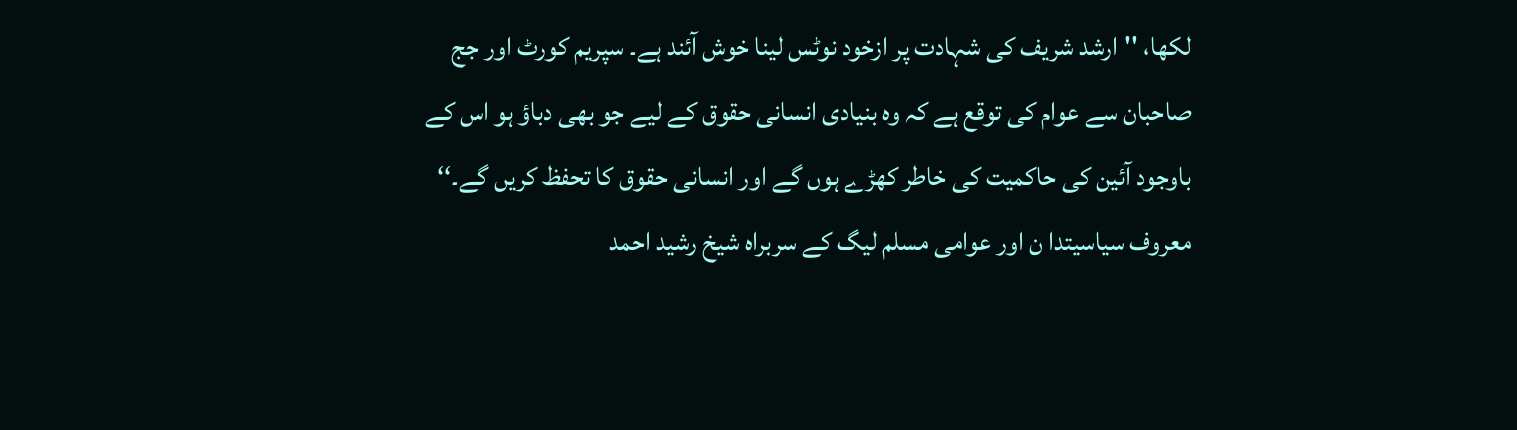لکھا، ''ارشد شریف کی شہادت پر ازخود نوٹس لینا خوش آئند ہے۔ سپریم کورٹ اور جج صاحبان سے عوام کی توقع ہے کہ وہ بنیادی انسانی حقوق کے لیے جو بھی دباؤ ہو اس کے باوجود آئین کی حاکمیت کی خاطر کھڑے ہوں گے اور انسانی حقوق کا تحفظ کریں گے۔‘‘
معروف سیاسیتدا ن اور عوامی مسلم لیگ کے سربراہ شیخ رشید احمد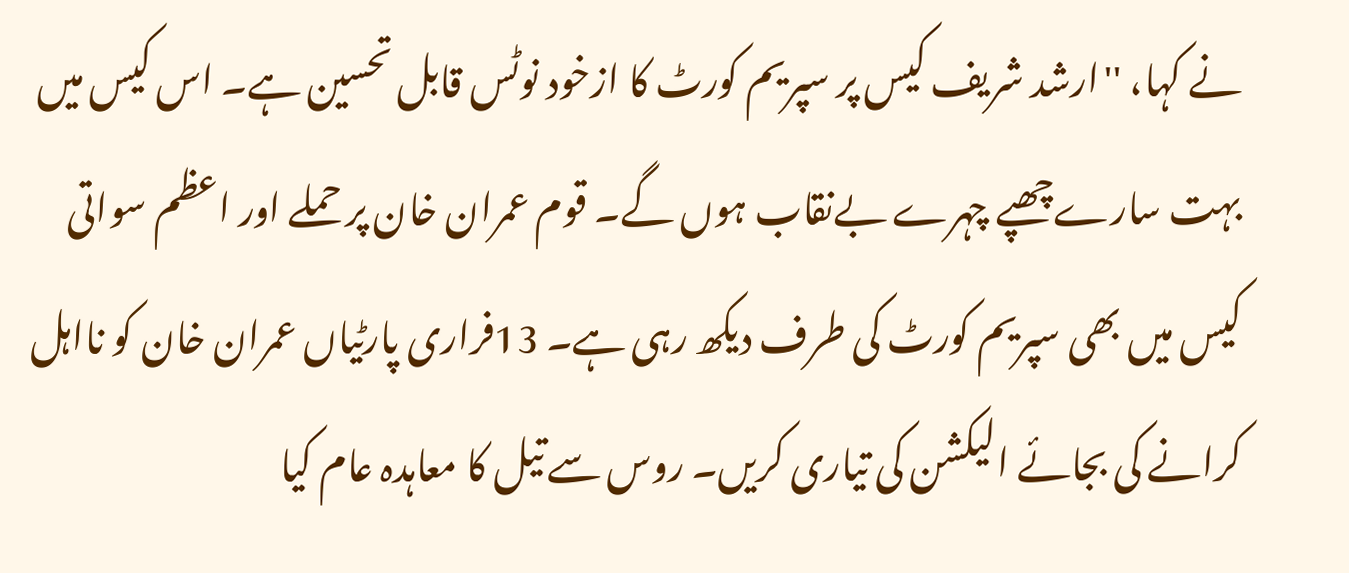نے کہا، ''ارشد شریف کیس پر سپریم کورٹ کا ازخود نوٹس قابل تحسین ہے۔ اس کیس میں بہت سارےچھپے چہرے بےنقاب ہوں گے۔ قوم عمران خان پر حملے اور اعظم سواتی کیس میں بھی سپریم کورٹ کی طرف دیکھ رہی ہے۔ 13فراری پارٹیاں عمران خان کو نااہل کرانے کی بجائے الیکشن کی تیاری کریں۔ روس سے تیل کا معاہدہ عام کیا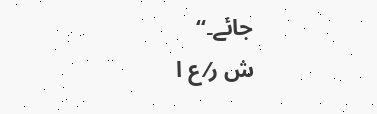جائے۔‘‘
ش ر⁄ ع ا